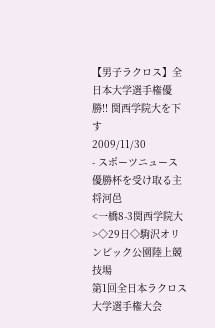【男子ラクロス】全日本大学選手権優勝!! 関西学院大を下す
2009/11/30
- スポーツニュース
優勝杯を受け取る主将河邑
<一橋8-3関西学院大>◇29日◇駒沢オリンピック公園陸上競技場
第1回全日本ラクロス大学選手権大会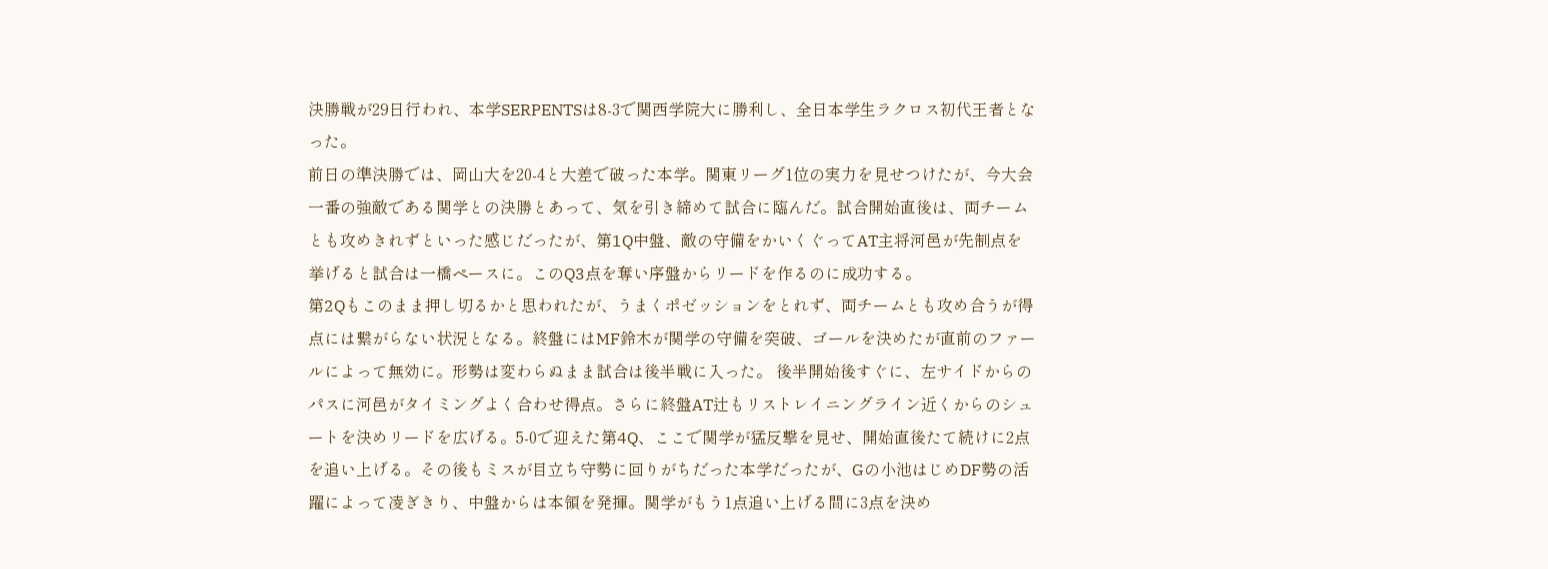決勝戦が29日行われ、本学SERPENTSは8-3で関西学院大に勝利し、全日本学生ラクロス初代王者となった。
前日の準決勝では、岡山大を20-4と大差で破った本学。関東リーグ1位の実力を見せつけたが、今大会一番の強敵である関学との決勝とあって、気を引き締めて試合に臨んだ。試合開始直後は、両チームとも攻めきれずといった感じだったが、第1Q中盤、敵の守備をかいくぐってAT主将河邑が先制点を挙げると試合は一橋ペースに。このQ3点を奪い序盤からリードを作るのに成功する。
第2Qもこのまま押し切るかと思われたが、うまくポゼッションをとれず、両チームとも攻め合うが得点には繋がらない状況となる。終盤にはMF鈴木が関学の守備を突破、ゴールを決めたが直前のファールによって無効に。形勢は変わらぬまま試合は後半戦に入った。 後半開始後すぐに、左サイドからのパスに河邑がタイミングよく合わせ得点。さらに終盤AT辻もリストレイニングライン近くからのシュートを決めリードを広げる。5-0で迎えた第4Q、ここで関学が猛反撃を見せ、開始直後たて続けに2点を追い上げる。その後もミスが目立ち守勢に回りがちだった本学だったが、Gの小池はじめDF勢の活躍によって凌ぎきり、中盤からは本領を発揮。関学がもう1点追い上げる間に3点を決め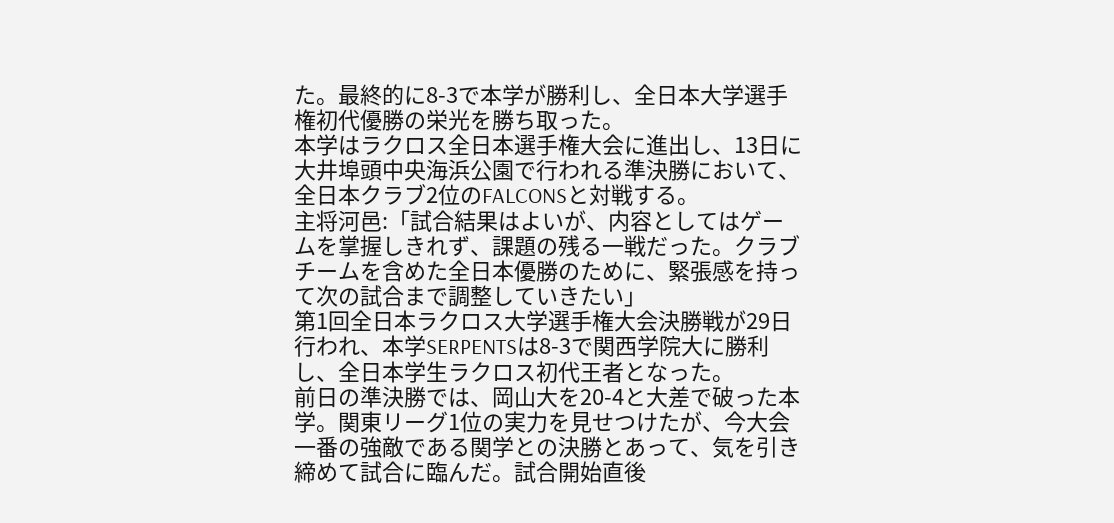た。最終的に8-3で本学が勝利し、全日本大学選手権初代優勝の栄光を勝ち取った。
本学はラクロス全日本選手権大会に進出し、13日に大井埠頭中央海浜公園で行われる準決勝において、全日本クラブ2位のFALCONSと対戦する。
主将河邑:「試合結果はよいが、内容としてはゲームを掌握しきれず、課題の残る一戦だった。クラブチームを含めた全日本優勝のために、緊張感を持って次の試合まで調整していきたい」
第1回全日本ラクロス大学選手権大会決勝戦が29日行われ、本学SERPENTSは8-3で関西学院大に勝利し、全日本学生ラクロス初代王者となった。
前日の準決勝では、岡山大を20-4と大差で破った本学。関東リーグ1位の実力を見せつけたが、今大会一番の強敵である関学との決勝とあって、気を引き締めて試合に臨んだ。試合開始直後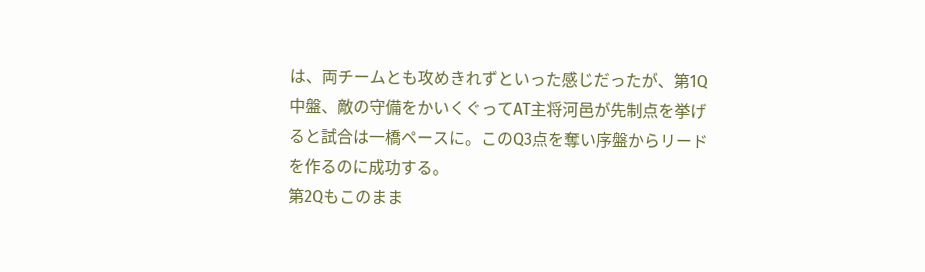は、両チームとも攻めきれずといった感じだったが、第1Q中盤、敵の守備をかいくぐってAT主将河邑が先制点を挙げると試合は一橋ペースに。このQ3点を奪い序盤からリードを作るのに成功する。
第2Qもこのまま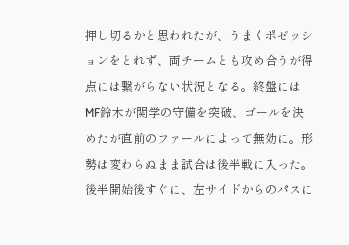押し切るかと思われたが、うまくポゼッションをとれず、両チームとも攻め合うが得点には繋がらない状況となる。終盤にはMF鈴木が関学の守備を突破、ゴールを決めたが直前のファールによって無効に。形勢は変わらぬまま試合は後半戦に入った。 後半開始後すぐに、左サイドからのパスに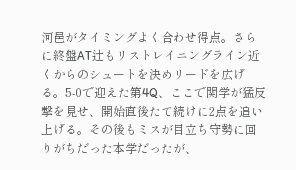河邑がタイミングよく合わせ得点。さらに終盤AT辻もリストレイニングライン近くからのシュートを決めリードを広げる。5-0で迎えた第4Q、ここで関学が猛反撃を見せ、開始直後たて続けに2点を追い上げる。その後もミスが目立ち守勢に回りがちだった本学だったが、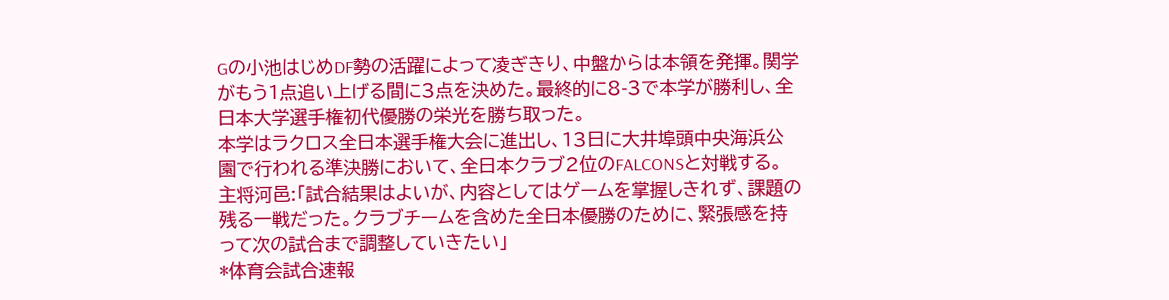Gの小池はじめDF勢の活躍によって凌ぎきり、中盤からは本領を発揮。関学がもう1点追い上げる間に3点を決めた。最終的に8-3で本学が勝利し、全日本大学選手権初代優勝の栄光を勝ち取った。
本学はラクロス全日本選手権大会に進出し、13日に大井埠頭中央海浜公園で行われる準決勝において、全日本クラブ2位のFALCONSと対戦する。
主将河邑:「試合結果はよいが、内容としてはゲームを掌握しきれず、課題の残る一戦だった。クラブチームを含めた全日本優勝のために、緊張感を持って次の試合まで調整していきたい」
*体育会試合速報